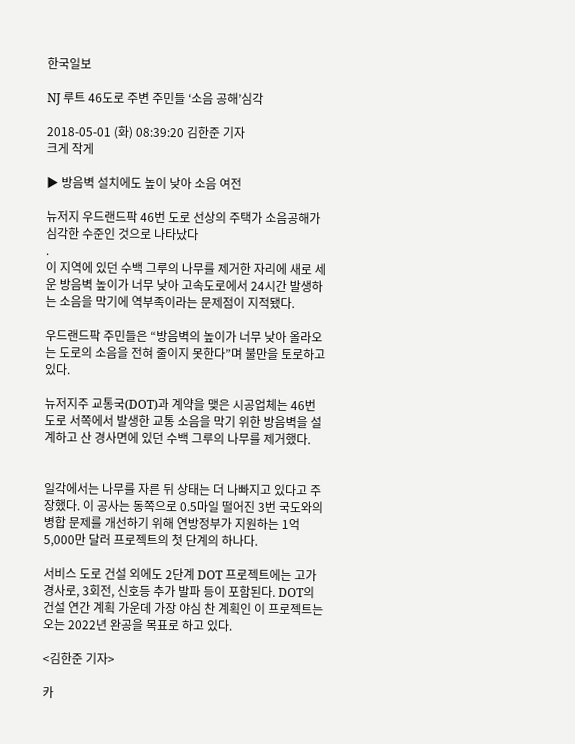한국일보

NJ 루트 46도로 주변 주민들 ‘소음 공해’심각

2018-05-01 (화) 08:39:20 김한준 기자
크게 작게

▶ 방음벽 설치에도 높이 낮아 소음 여전

뉴저지 우드랜드팍 46번 도로 선상의 주택가 소음공해가 심각한 수준인 것으로 나타났다
.
이 지역에 있던 수백 그루의 나무를 제거한 자리에 새로 세운 방음벽 높이가 너무 낮아 고속도로에서 24시간 발생하는 소음을 막기에 역부족이라는 문제점이 지적됐다.

우드랜드팍 주민들은 “방음벽의 높이가 너무 낮아 올라오는 도로의 소음을 전혀 줄이지 못한다”며 불만을 토로하고 있다.

뉴저지주 교통국(DOT)과 계약을 맺은 시공업체는 46번 도로 서쪽에서 발생한 교통 소음을 막기 위한 방음벽을 설계하고 산 경사면에 있던 수백 그루의 나무를 제거했다.


일각에서는 나무를 자른 뒤 상태는 더 나빠지고 있다고 주장했다. 이 공사는 동쪽으로 0.5마일 떨어진 3번 국도와의 병합 문제를 개선하기 위해 연방정부가 지원하는 1억5,000만 달러 프로젝트의 첫 단계의 하나다.

서비스 도로 건설 외에도 2단계 DOT 프로젝트에는 고가 경사로, 3회전, 신호등 추가 발파 등이 포함된다. DOT의 건설 연간 계획 가운데 가장 야심 찬 계획인 이 프로젝트는 오는 2022년 완공을 목표로 하고 있다.

<김한준 기자>

카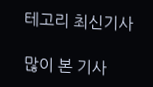테고리 최신기사

많이 본 기사